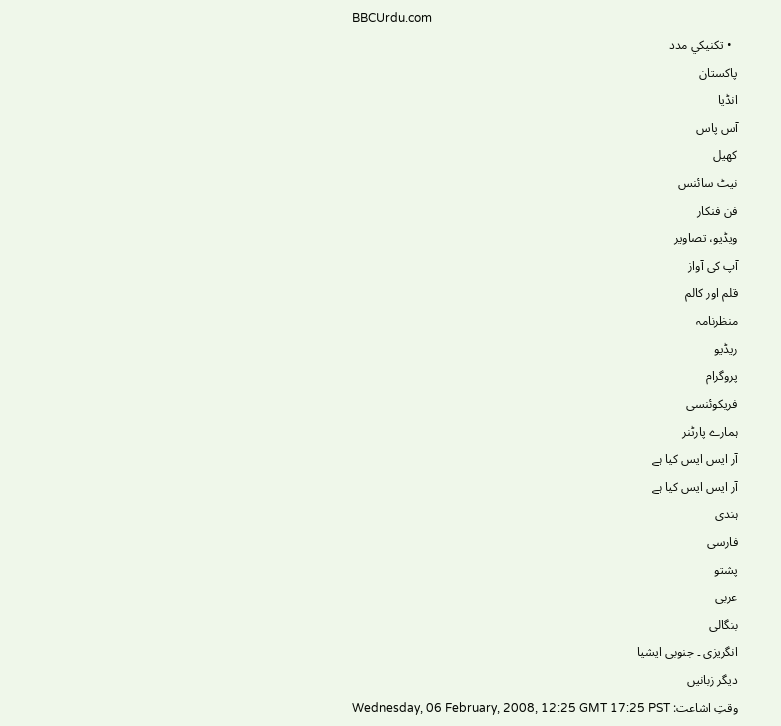BBCUrdu.com
  • تکنيکي مدد
پاکستان
انڈیا
آس پاس
کھیل
نیٹ سائنس
فن فنکار
ویڈیو، تصاویر
آپ کی آواز
قلم اور کالم
منظرنامہ
ریڈیو
پروگرام
فریکوئنسی
ہمارے پارٹنر
آر ایس ایس کیا ہے
آر ایس ایس کیا ہے
ہندی
فارسی
پشتو
عربی
بنگالی
انگریزی ۔ جنوبی ایشیا
دیگر زبانیں
وقتِ اشاعت: Wednesday, 06 February, 2008, 12:25 GMT 17:25 PST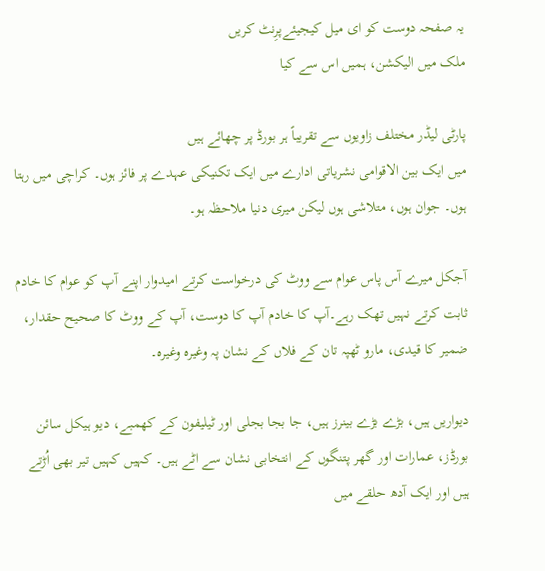یہ صفحہ دوست کو ای میل کیجیئےپرِنٹ کریں
ملک میں الیکشن، ہمیں اس سے کیا

پارٹی لیڈر مختلف زاویوں سے تقریباً ہر بورڈ پر چھائے ہیں
میں ایک بین الاقوامی نشریاتی ادارے میں ایک تکنیکی عہدے پر فائز ہوں۔ کراچی میں رہتا ہوں۔ جوان ہوں، متلاشی ہوں لیکن میری دنیا ملاحظہ ہو۔

آجکل میرے آس پاس عوام سے ووٹ کی درخواست کرتے امیدوار اپنے آپ کو عوام کا خادم ثابت کرتے نہیں تھک رہے۔آپ کا خادم آپ کا دوست، آپ کے ووٹ کا صحیح حقدار، ضمیر کا قیدی، مارو ٹھپہ تان کے فلاں کے نشان پہ وغیرہ وغیرہ۔

دیواریں ہیں، بڑے بڑے بینرز ہیں، جا بجا بجلی اور ٹیلیفون کے کھمبے، دیو ہیکل سائن بورڈز، عمارات اور گھر پتنگوں کے انتخابی نشان سے اٹے ہیں۔ کہیں کہیں تیر بھی اُڑتے ہیں اور ایک آدھ حلقے میں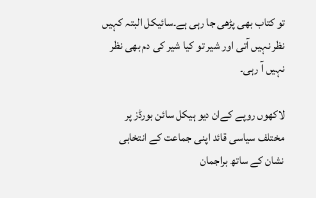تو کتاب بھی پڑھی جا رہی ہے۔سائیکل البتہ کہیں نظر نہیں آتی اور شیر تو کیا شیر کی دم بھی نظر نہیں آ رہی۔

لاکھوں روپے کےان دیو ہیکل سائن بورڈز پر مختلف سیاسی قائد اپنی جماعت کے انتخابی نشان کے ساتھ براجمان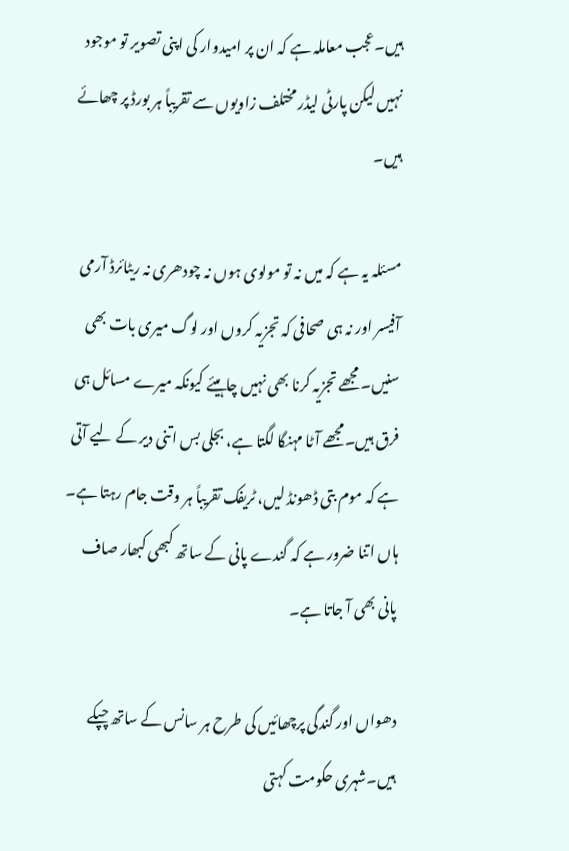ہیں۔عجب معاملہ ہے کہ ان پر امیدوار کی اپنی تصویر تو موجود نہیں لیکن پارٹی لیڈر مختلف زاویوں سے تقریباً ہر بورڈ پر چھائے ہیں۔

مسئلہ یہ ہے کہ میں نہ تو مولوی ہوں نہ چودھری نہ ریٹائرڈ آرمی آفیسر اور نہ ہی صحافی کہ تجزیہ کروں اور لوگ میری بات بھی سنیں۔ مجھے تجزیہ کرنا بھی نہیں چاہیئے کیونکہ میرے مسائل ہی فرق ہیں۔مجھے آٹا مہنگا لگتا ہے، بجلی بس اتنی دیر کے لیے آتی ہے کہ موم بتی ڈھونڈ لیں، ٹریفک تقریباً ہر وقت جام رہتا ہے۔ ہاں اتنا ضرور ہے کہ گندے پانی کے ساتھ کبھی کبھار صاف پانی بھی آ جاتا ہے۔

دھواں اور گندگی پرچھائیں کی طرح ہر سانس کے ساتھ چپکے ہیں۔شہری حکومت کہتی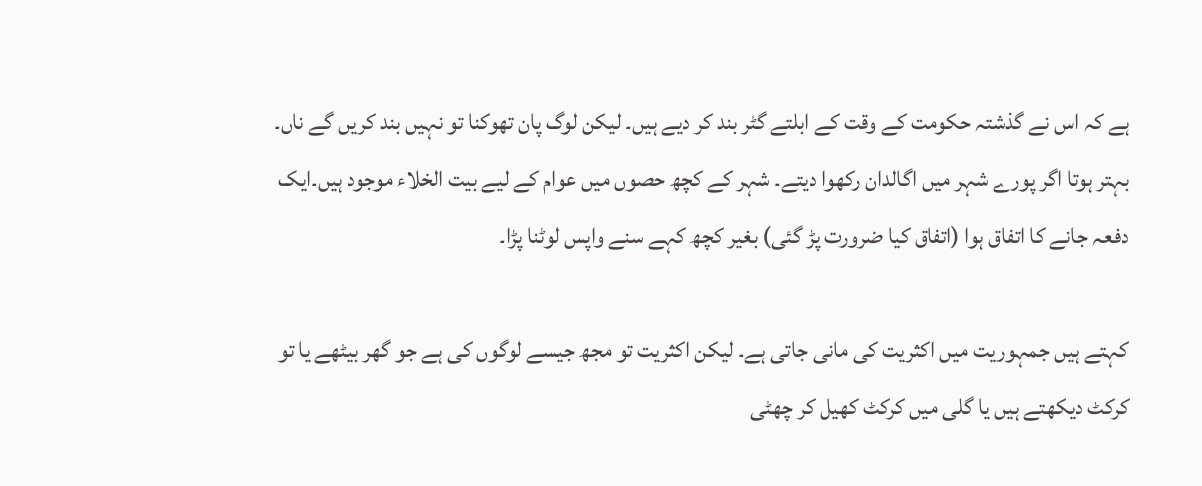ہے کہ اس نے گذشتہ حکومت کے وقت کے ابلتے گٹر بند کر دیے ہیں۔ لیکن لوگ پان تھوکنا تو نہیں بند کریں گے ناں۔ بہتر ہوتا اگر پورے شہر میں اگالدان رکھوا دیتے۔ شہر کے کچھ حصوں میں عوام کے لیے بیت الخلاء موجود ہیں۔ایک دفعہ جانے کا اتفاق ہوا (اتفاق کیا ضرورت پڑ گئی) بغیر کچھ کہے سنے واپس لوٹنا پڑا۔

کہتے ہیں جمہوریت میں اکثریت کی مانی جاتی ہے۔ لیکن اکثریت تو مجھ جیسے لوگوں کی ہے جو گھر بیٹھے یا تو کرکٹ دیکھتے ہیں یا گلی میں کرکٹ کھیل کر چھٹی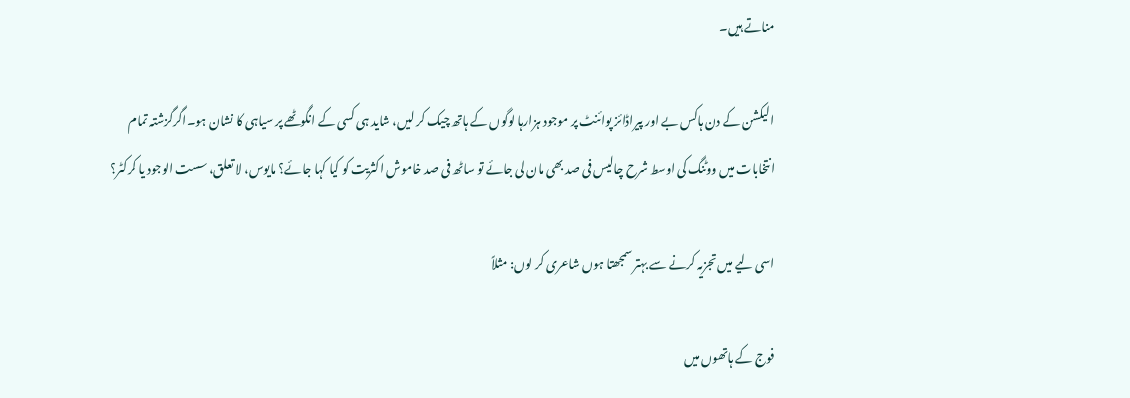مناتے ہیں۔

الیکشن کے دن ہاکس بے اور پیراڈائز پوائنٹ پر موجود ہزارہا لوگوں کے ہاتھ چیک کر لیں، شاید ہی کسی کے انگوٹھے پر سیاہی کا نشان ہو۔اگرگزشتہ تمام انتخابات میں ووٹنگ کی اوسط شرح چالیس فی صد بھی مان لی جائے تو ساٹھ فی صد خاموش اکثریت کو کیا کہا جائے؟ مایوس، لا تعلق، سست الوجود یا کرکٹر؟

اسی لیے میں تجزیہ کرنے سے بہتر سمجھتا ہوں شاعری کر لوں: مثلاً

فوج کے ہاتھوں میں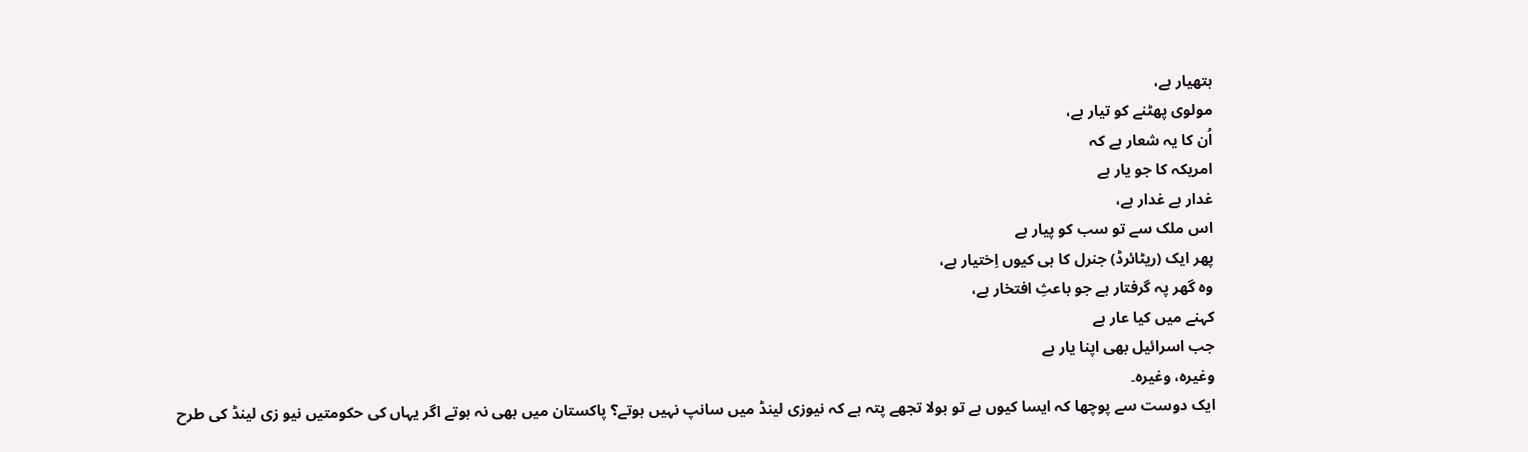ہتھیار ہے،
مولوی پھٹنے کو تیار ہے،
اُن کا یہ شعار ہے کہ
امریکہ کا جو یار ہے
غدار ہے غدار ہے،
اس ملک سے تو سب کو پیار ہے
پھر ایک (ریٹائرڈ) جنرل کا ہی کیوں اِختیار ہے،
وہ گھر پہ گرفتار ہے جو باعثِ افتخار ہے،
کہنے میں کیا عار ہے
جب اسرائیل بھی اپنا یار ہے
وغیرہ، وغیرہ۔
ایک دوست سے پوچھا کہ ایسا کیوں ہے تو بولا تجھے پتہ ہے کہ نیوزی لینڈ میں سانپ نہیں ہوتے؟ پاکستان میں بھی نہ ہوتے اگر یہاں کی حکومتیں نیو زی لینڈ کی طرح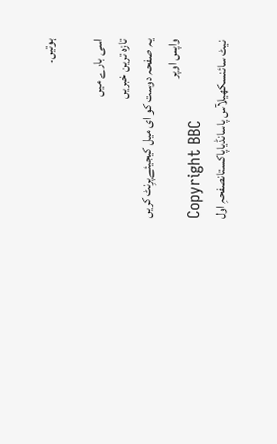ہوتیں۔

اسی بارے میں
تازہ ترین خبریں
یہ صفحہ دوست کو ای میل کیجیئےپرِنٹ کریں
واپس اوپر
Copyright BBC
نیٹ سائنسکھیلآس پاسانڈیاپاکستانصفحہِ اول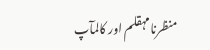منظرنامہقلم اور کالمآپ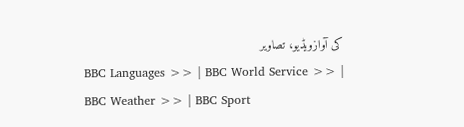کی آوازویڈیو، تصاویر
BBC Languages >> | BBC World Service >> | BBC Weather >> | BBC Sport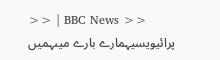>> | BBC News >>
پرائیویسیہمارے بارے میںہمیں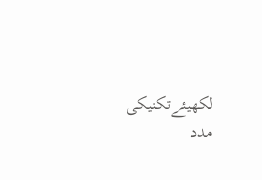لکھیئےتکنیکی مدد